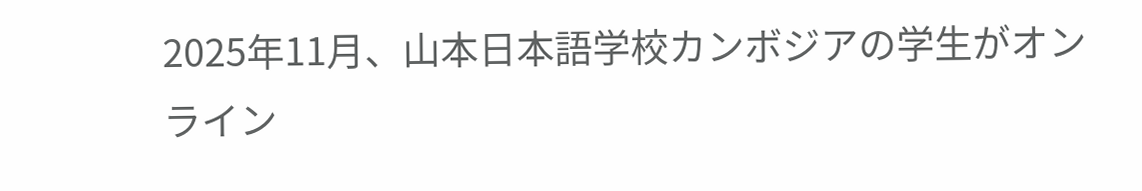2025年11月、山本日本語学校カンボジアの学生がオンライン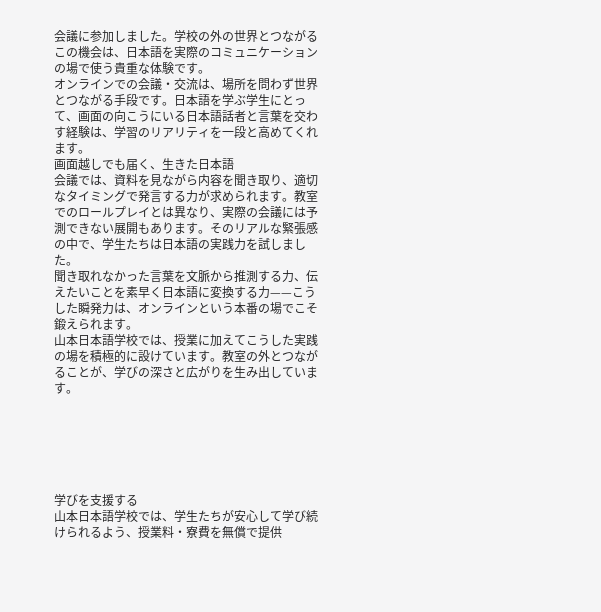会議に参加しました。学校の外の世界とつながるこの機会は、日本語を実際のコミュニケーションの場で使う貴重な体験です。
オンラインでの会議・交流は、場所を問わず世界とつながる手段です。日本語を学ぶ学生にとって、画面の向こうにいる日本語話者と言葉を交わす経験は、学習のリアリティを一段と高めてくれます。
画面越しでも届く、生きた日本語
会議では、資料を見ながら内容を聞き取り、適切なタイミングで発言する力が求められます。教室でのロールプレイとは異なり、実際の会議には予測できない展開もあります。そのリアルな緊張感の中で、学生たちは日本語の実践力を試しました。
聞き取れなかった言葉を文脈から推測する力、伝えたいことを素早く日本語に変換する力——こうした瞬発力は、オンラインという本番の場でこそ鍛えられます。
山本日本語学校では、授業に加えてこうした実践の場を積極的に設けています。教室の外とつながることが、学びの深さと広がりを生み出しています。






学びを支援する
山本日本語学校では、学生たちが安心して学び続けられるよう、授業料・寮費を無償で提供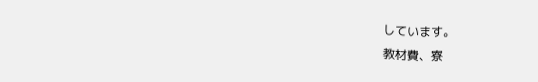しています。
教材費、寮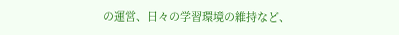の運営、日々の学習環境の維持など、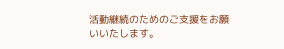活動継続のためのご支援をお願いいたします。